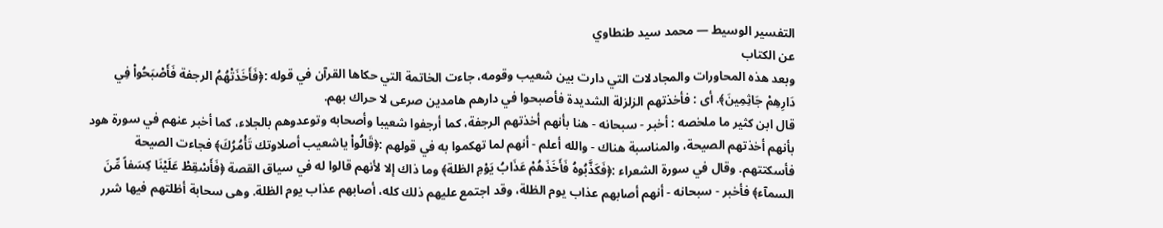التفسير الوسيط — محمد سيد طنطاوي
عن الكتاب
وبعد هذه المحاورات والمجادلات التي دارت بين شعيب وقومه، جاءت الخاتمة التي حكاها القرآن في قوله :﴿فَأَخَذَتْهُمُ الرجفة فَأَصْبَحُواْ فِي دَارِهِمْ جَاثِمِينَ﴾. أى : فأخذتهم الزلزلة الشديدة فأصبحوا في دارهم هامدين صرعى لا حراك بهم.
قال ابن كثير ما ملخصه : أخبر - سبحانه - هنا بأنهم أخذتهم الرجفة، كما أرجفوا شعيبا وأصحابه وتوعدوهم بالجلاء، كما أخبر عنهم في سورة هود بأنهم أخذتهم الصيحة، والمناسبة هناك - والله أعلم - أنهم لما تهكموا به في قولهم :﴿قَالُواْ ياشعيب أصلاوتك تَأْمُرُكَ﴾ فجاءت الصيحة فأسكتتهم. وقال في سورة الشعراء :﴿فَكَذَّبُوهُ فَأَخَذَهُمْ عَذَابُ يَوْمِ الظلة﴾ وما ذاك إلا لأنهم قالوا له في سياق القصة ﴿فَأَسْقِطْ عَلَيْنَا كِسَفاً مِّنَ السمآء﴾ فأخبر - سبحانه - أنهم أصابهم عذاب يوم الظلة، وقد اجتمع عليهم ذلك كله، أصابهم عذاب يوم الظلة. وهى سحابة أظلتهم فيها شرر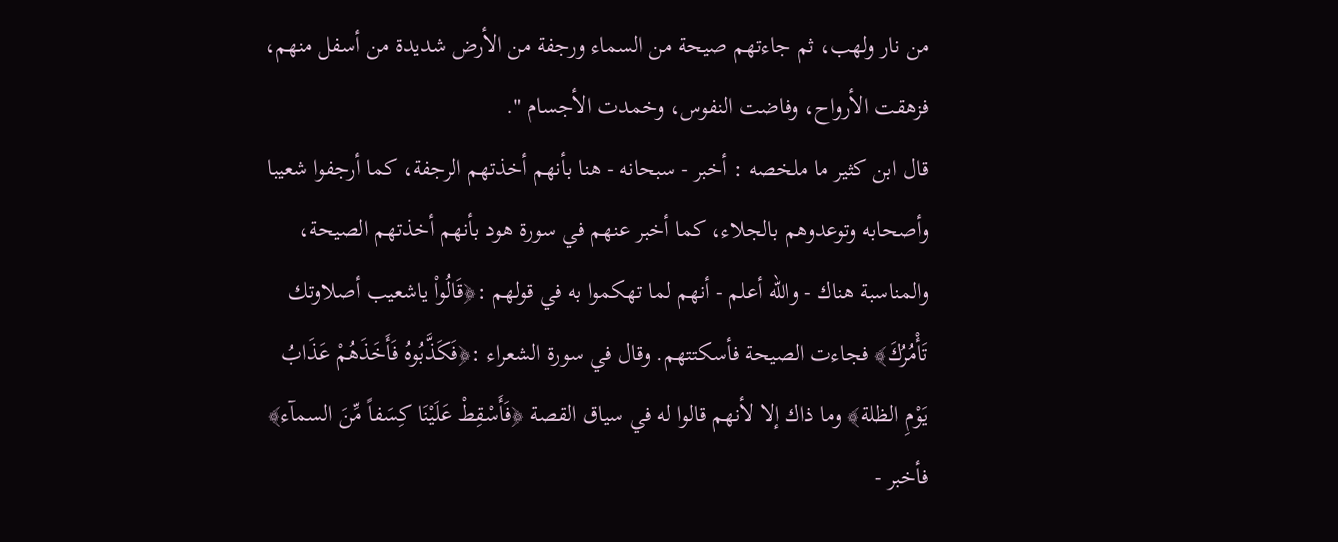من نار ولهب، ثم جاءتهم صيحة من السماء ورجفة من الأرض شديدة من أسفل منهم، فزهقت الأرواح، وفاضت النفوس، وخمدت الأجسام ".
قال ابن كثير ما ملخصه : أخبر - سبحانه - هنا بأنهم أخذتهم الرجفة، كما أرجفوا شعيبا وأصحابه وتوعدوهم بالجلاء، كما أخبر عنهم في سورة هود بأنهم أخذتهم الصيحة، والمناسبة هناك - والله أعلم - أنهم لما تهكموا به في قولهم :﴿قَالُواْ ياشعيب أصلاوتك تَأْمُرُكَ﴾ فجاءت الصيحة فأسكتتهم. وقال في سورة الشعراء :﴿فَكَذَّبُوهُ فَأَخَذَهُمْ عَذَابُ يَوْمِ الظلة﴾ وما ذاك إلا لأنهم قالوا له في سياق القصة ﴿فَأَسْقِطْ عَلَيْنَا كِسَفاً مِّنَ السمآء﴾ فأخبر -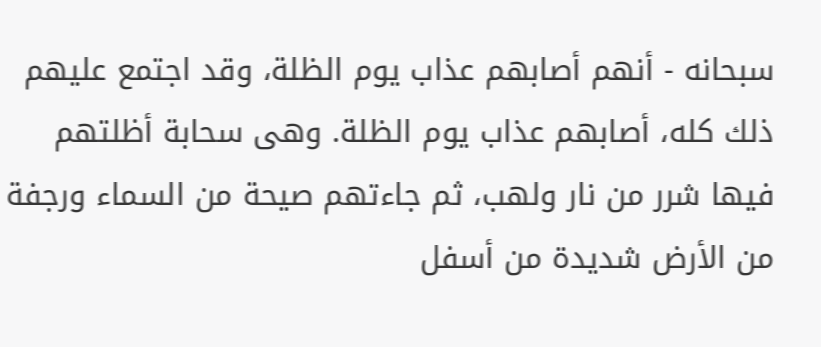سبحانه - أنهم أصابهم عذاب يوم الظلة، وقد اجتمع عليهم ذلك كله، أصابهم عذاب يوم الظلة. وهى سحابة أظلتهم فيها شرر من نار ولهب، ثم جاءتهم صيحة من السماء ورجفة من الأرض شديدة من أسفل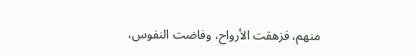منهم، فزهقت الأرواح، وفاضت النفوس،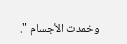وخمدت الأجسام ".